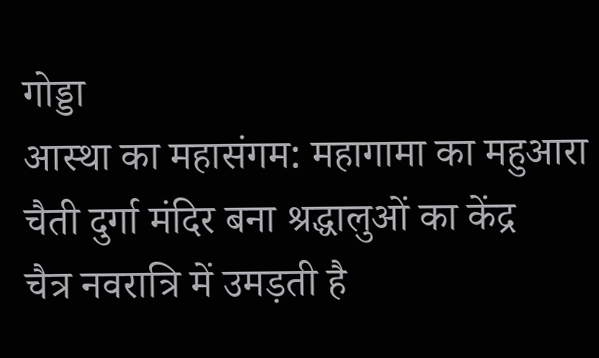गोड्डा
आस्था का महासंगम: महागामा का महुआरा चैती दुर्गा मंदिर बना श्रद्धालुओं का केंद्र
चैत्र नवरात्रि में उमड़ती है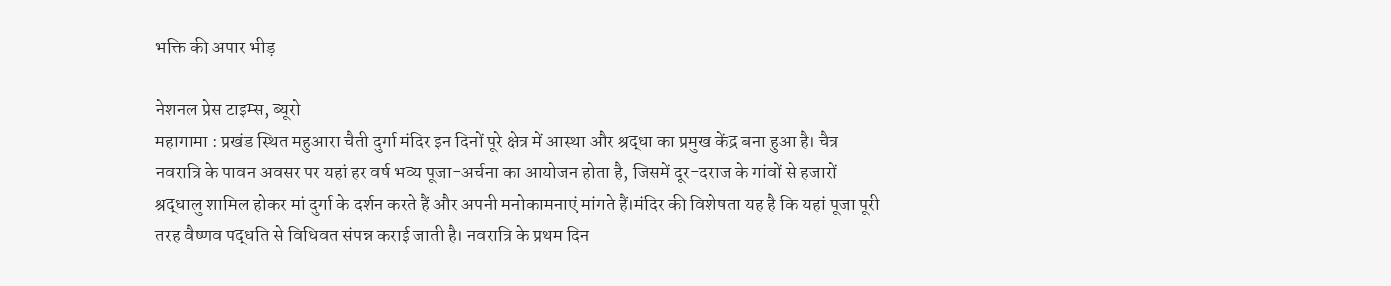भक्ति की अपार भीड़

नेशनल प्रेस टाइम्स, ब्यूरो
महागामा : प्रखंड स्थित महुआरा चैती दुर्गा मंदिर इन दिनों पूरे क्षेत्र में आस्था और श्रद्धा का प्रमुख केंद्र बना हुआ है। चैत्र नवरात्रि के पावन अवसर पर यहां हर वर्ष भव्य पूजा-अर्चना का आयोजन होता है, जिसमें दूर-दराज के गांवों से हजारों श्रद्धालु शामिल होकर मां दुर्गा के दर्शन करते हैं और अपनी मनोकामनाएं मांगते हैं।मंदिर की विशेषता यह है कि यहां पूजा पूरी तरह वैष्णव पद्धति से विधिवत संपन्न कराई जाती है। नवरात्रि के प्रथम दिन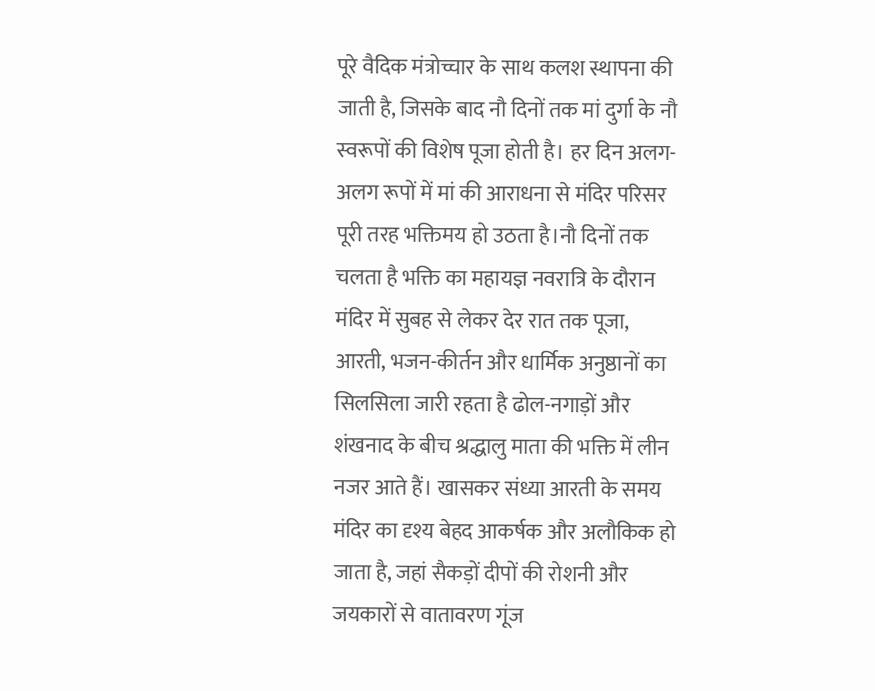पूरे वैदिक मंत्रोच्चार के साथ कलश स्थापना की जाती है, जिसके बाद नौ दिनों तक मां दुर्गा के नौ स्वरूपों की विशेष पूजा होती है। हर दिन अलग-अलग रूपों में मां की आराधना से मंदिर परिसर पूरी तरह भक्तिमय हो उठता है।नौ दिनों तक चलता है भक्ति का महायज्ञ नवरात्रि के दौरान मंदिर में सुबह से लेकर देर रात तक पूजा, आरती, भजन-कीर्तन और धार्मिक अनुष्ठानों का सिलसिला जारी रहता है ढोल-नगाड़ों और शंखनाद के बीच श्रद्धालु माता की भक्ति में लीन नजर आते हैं। खासकर संध्या आरती के समय मंदिर का दृश्य बेहद आकर्षक और अलौकिक हो जाता है, जहां सैकड़ों दीपों की रोशनी और जयकारों से वातावरण गूंज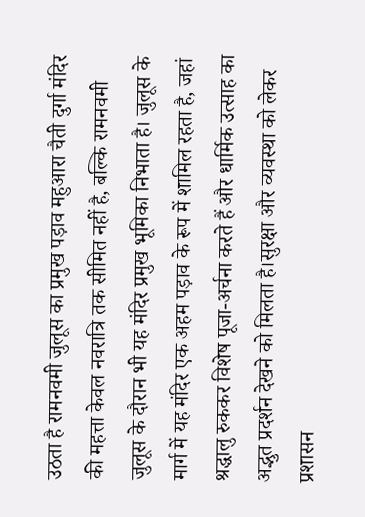उठता है रामनवमी जुलूस का प्रमुख पड़ाव महुआरा चैती दुर्गा मंदिर की महत्ता केवल नवरात्रि तक सीमित नहीं है, बल्कि रामनवमी जुलूस के दौरान भी यह मंदिर प्रमुख भूमिका निभाता है। जुलूस के मार्ग में यह मंदिर एक अहम पड़ाव के रूप में शामिल रहता है, जहां श्रद्धालु रुककर विशेष पूजा-अर्चना करते हैं और धार्मिक उत्साह का अद्भुत प्रदर्शन देखने को मिलता है।सुरक्षा और व्यवस्था को लेकर प्रशासन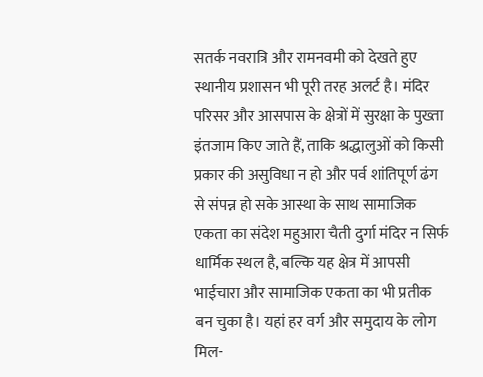सतर्क नवरात्रि और रामनवमी को देखते हुए स्थानीय प्रशासन भी पूरी तरह अलर्ट है। मंदिर परिसर और आसपास के क्षेत्रों में सुरक्षा के पुख्ता इंतजाम किए जाते हैं, ताकि श्रद्धालुओं को किसी प्रकार की असुविधा न हो और पर्व शांतिपूर्ण ढंग से संपन्न हो सके आस्था के साथ सामाजिक एकता का संदेश महुआरा चैती दुर्गा मंदिर न सिर्फ धार्मिक स्थल है, बल्कि यह क्षेत्र में आपसी भाईचारा और सामाजिक एकता का भी प्रतीक बन चुका है। यहां हर वर्ग और समुदाय के लोग मिल-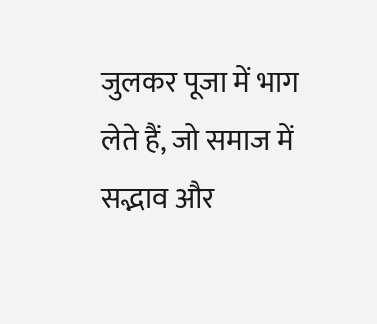जुलकर पूजा में भाग लेते हैं, जो समाज में सद्भाव और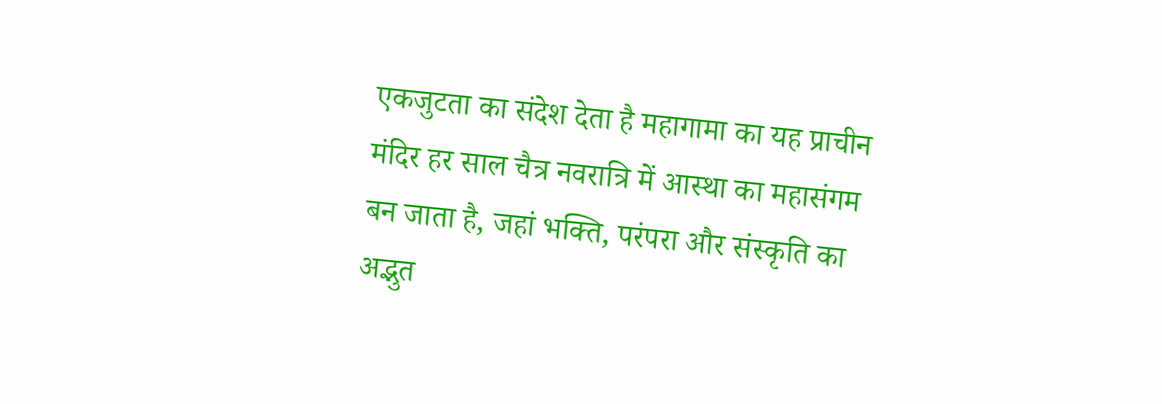एकजुटता का संदेश देता है महागामा का यह प्राचीन मंदिर हर साल चैत्र नवरात्रि में आस्था का महासंगम बन जाता है, जहां भक्ति, परंपरा और संस्कृति का अद्भुत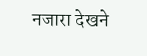नजारा देखने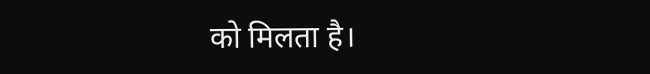को मिलता है।